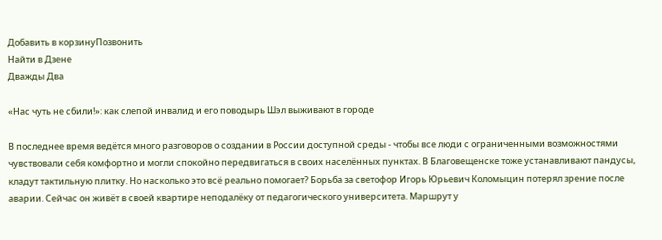Добавить в корзинуПозвонить
Найти в Дзене
Дважды Два

«Нас чуть не сбили!»: как слепой инвалид и его поводырь Шэл выживают в городе

В последнее время ведётся много разговоров о создании в России доступной среды - чтобы все люди с ограниченными возможностями чувствовали себя комфортно и могли спокойно передвигаться в своих населённых пунктах. В Благовещенске тоже устанавливают пандусы, кладут тактильную плитку. Но насколько это всё реально помогает? Борьба за светофор Игорь Юрьевич Коломыцин потерял зрение после аварии. Сейчас он живёт в своей квартире неподалёку от педагогического университета. Маршрут у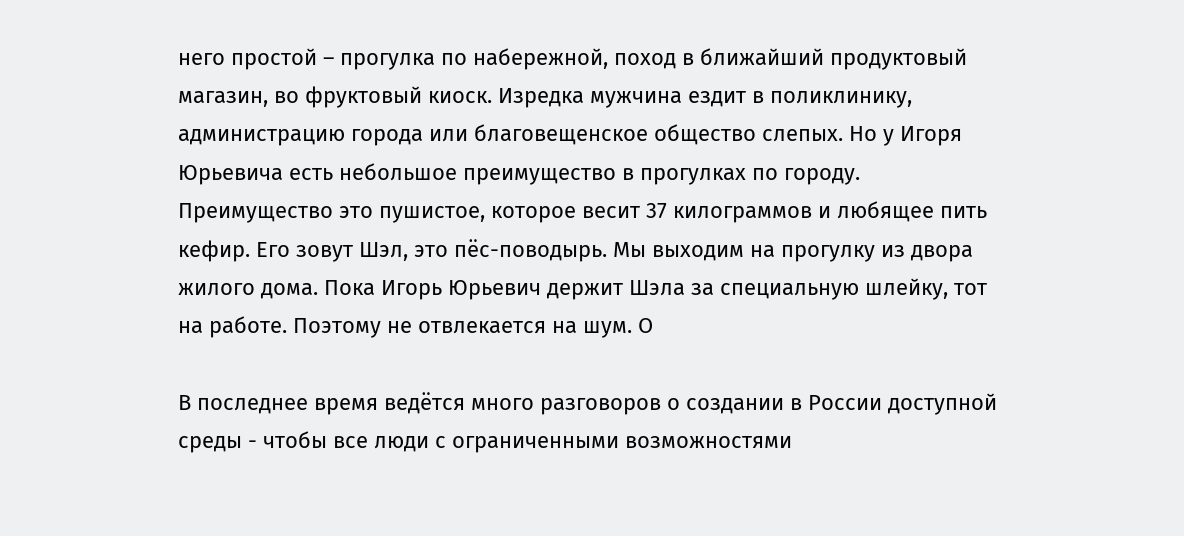него простой – прогулка по набережной, поход в ближайший продуктовый магазин, во фруктовый киоск. Изредка мужчина ездит в поликлинику, администрацию города или благовещенское общество слепых. Но у Игоря Юрьевича есть небольшое преимущество в прогулках по городу. Преимущество это пушистое, которое весит 37 килограммов и любящее пить кефир. Его зовут Шэл, это пёс-поводырь. Мы выходим на прогулку из двора жилого дома. Пока Игорь Юрьевич держит Шэла за специальную шлейку, тот на работе. Поэтому не отвлекается на шум. О

В последнее время ведётся много разговоров о создании в России доступной среды - чтобы все люди с ограниченными возможностями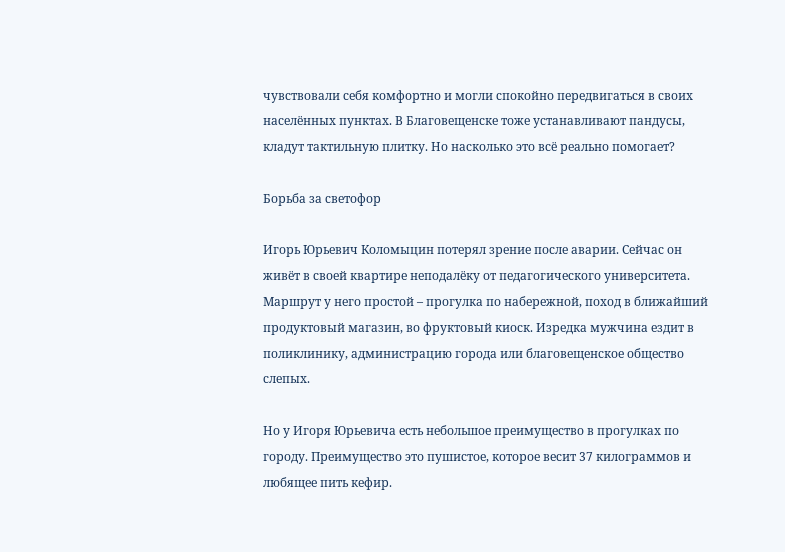чувствовали себя комфортно и могли спокойно передвигаться в своих населённых пунктах. В Благовещенске тоже устанавливают пандусы, кладут тактильную плитку. Но насколько это всё реально помогает?

Борьба за светофор

Игорь Юрьевич Коломыцин потерял зрение после аварии. Сейчас он живёт в своей квартире неподалёку от педагогического университета. Маршрут у него простой – прогулка по набережной, поход в ближайший продуктовый магазин, во фруктовый киоск. Изредка мужчина ездит в поликлинику, администрацию города или благовещенское общество слепых.

Но у Игоря Юрьевича есть небольшое преимущество в прогулках по городу. Преимущество это пушистое, которое весит 37 килограммов и любящее пить кефир.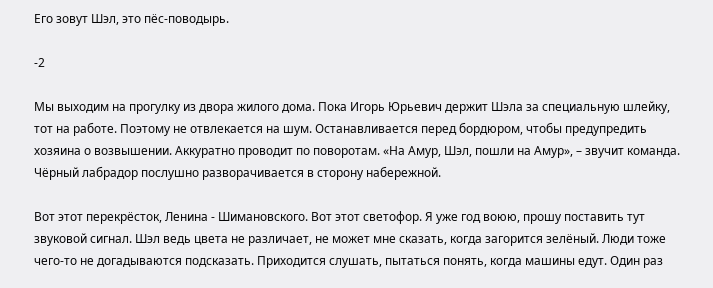Его зовут Шэл, это пёс-поводырь.

-2

Мы выходим на прогулку из двора жилого дома. Пока Игорь Юрьевич держит Шэла за специальную шлейку, тот на работе. Поэтому не отвлекается на шум. Останавливается перед бордюром, чтобы предупредить хозяина о возвышении. Аккуратно проводит по поворотам. «На Амур, Шэл, пошли на Амур», – звучит команда. Чёрный лабрадор послушно разворачивается в сторону набережной.

Вот этот перекрёсток, Ленина - Шимановского. Вот этот светофор. Я уже год воюю, прошу поставить тут звуковой сигнал. Шэл ведь цвета не различает, не может мне сказать, когда загорится зелёный. Люди тоже чего-то не догадываются подсказать. Приходится слушать, пытаться понять, когда машины едут. Один раз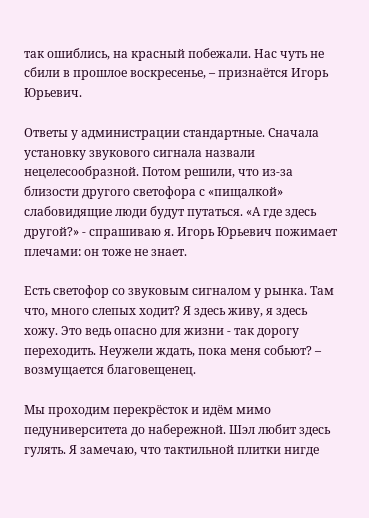так ошиблись, на красный побежали. Нас чуть не сбили в прошлое воскресенье, – признаётся Игорь Юрьевич.

Ответы у администрации стандартные. Сначала установку звукового сигнала назвали нецелесообразной. Потом решили, что из-за близости другого светофора с «пищалкой» слабовидящие люди будут путаться. «А где здесь другой?» - спрашиваю я. Игорь Юрьевич пожимает плечами: он тоже не знает.

Есть светофор со звуковым сигналом у рынка. Там что, много слепых ходит? Я здесь живу, я здесь хожу. Это ведь опасно для жизни - так дорогу переходить. Неужели ждать, пока меня собьют? – возмущается благовещенец.

Мы проходим перекрёсток и идём мимо педуниверситета до набережной. Шэл любит здесь гулять. Я замечаю, что тактильной плитки нигде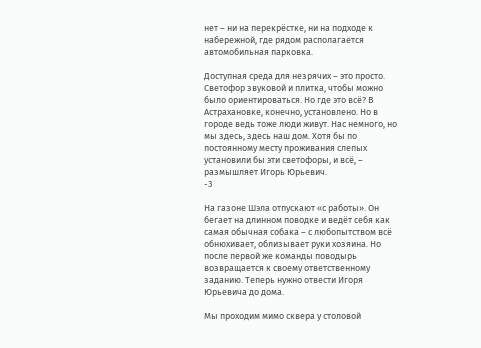нет – ни на перекрёстке, ни на подходе к набережной, где рядом располагается автомобильная парковка.

Доступная среда для незрячих – это просто. Светофор звуковой и плитка, чтобы можно было ориентироваться. Но где это всё? В Астрахановке, конечно, установлено. Но в городе ведь тоже люди живут. Нас немного, но мы здесь, здесь наш дом. Хотя бы по постоянному месту проживания слепых установили бы эти светофоры, и всё, – размышляет Игорь Юрьевич.
-3

На газоне Шэла отпускают «с работы». Он бегает на длинном поводке и ведёт себя как самая обычная собака – с любопытством всё обнюхивает, облизывает руки хозяина. Но после первой же команды поводырь возвращается к своему ответственному заданию. Теперь нужно отвести Игоря Юрьевича до дома.

Мы проходим мимо сквера у столовой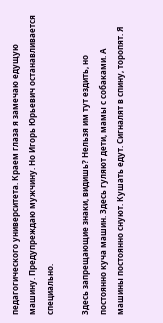педагогического университета. Краем глаза я замечаю едущую машину. Предупреждаю мужчину. Но Игорь Юрьевич останавливается специально.

Здесь запрещающие знаки, видишь? Нельзя им тут ездить, но постоянно куча машин. Здесь гуляют дети, мамы с собаками. А машины постоянно снуют. Кушать едут. Сигналят в спину, торопят. Я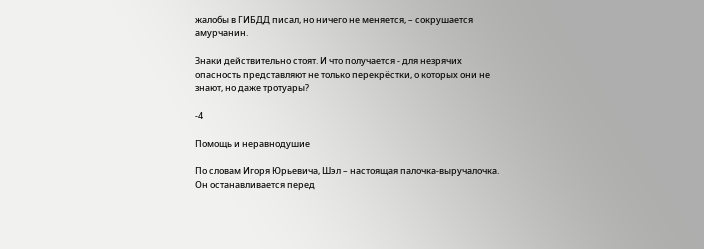жалобы в ГИБДД писал, но ничего не меняется, – сокрушается амурчанин.

Знаки действительно стоят. И что получается - для незрячих опасность представляют не только перекрёстки, о которых они не знают, но даже тротуары?

-4

Помощь и неравнодушие

По словам Игоря Юрьевича, Шэл – настоящая палочка-выручалочка. Он останавливается перед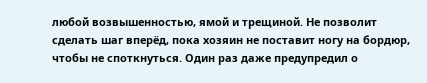любой возвышенностью, ямой и трещиной. Не позволит сделать шаг вперёд, пока хозяин не поставит ногу на бордюр, чтобы не споткнуться. Один раз даже предупредил о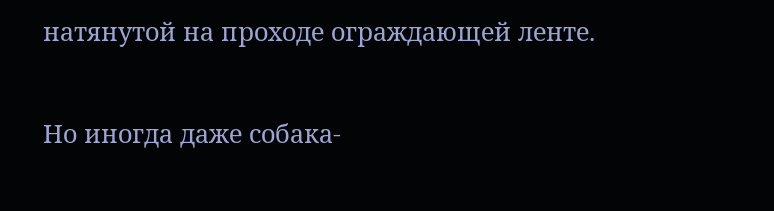натянутой на проходе ограждающей ленте.

Но иногда даже собака-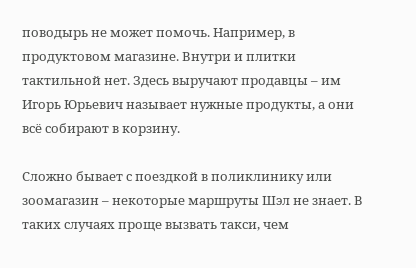поводырь не может помочь. Например, в продуктовом магазине. Внутри и плитки тактильной нет. Здесь выручают продавцы – им Игорь Юрьевич называет нужные продукты, а они всё собирают в корзину.

Сложно бывает с поездкой в поликлинику или зоомагазин – некоторые маршруты Шэл не знает. В таких случаях проще вызвать такси, чем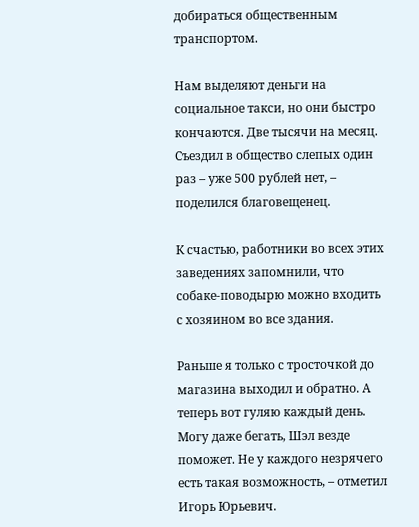добираться общественным транспортом.

Нам выделяют деньги на социальное такси, но они быстро кончаются. Две тысячи на месяц. Съездил в общество слепых один раз – уже 500 рублей нет, – поделился благовещенец.

К счастью, работники во всех этих заведениях запомнили, что собаке-поводырю можно входить с хозяином во все здания.

Раньше я только с тросточкой до магазина выходил и обратно. А теперь вот гуляю каждый день. Могу даже бегать, Шэл везде поможет. Не у каждого незрячего есть такая возможность, – отметил Игорь Юрьевич.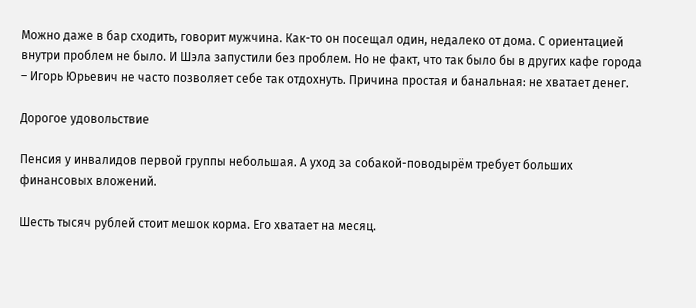Можно даже в бар сходить, говорит мужчина. Как-то он посещал один, недалеко от дома. С ориентацией внутри проблем не было. И Шэла запустили без проблем. Но не факт, что так было бы в других кафе города – Игорь Юрьевич не часто позволяет себе так отдохнуть. Причина простая и банальная: не хватает денег.

Дорогое удовольствие

Пенсия у инвалидов первой группы небольшая. А уход за собакой-поводырём требует больших финансовых вложений.

Шесть тысяч рублей стоит мешок корма. Его хватает на месяц.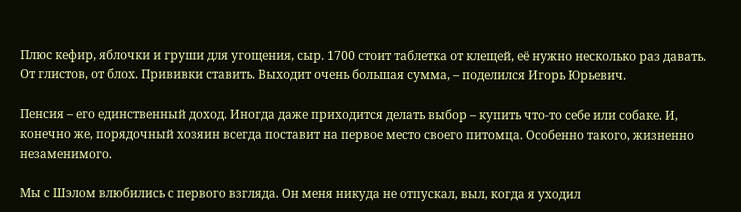Плюс кефир, яблочки и груши для угощения, сыр. 1700 стоит таблетка от клещей, её нужно несколько раз давать. От глистов, от блох. Прививки ставить. Выходит очень большая сумма, – поделился Игорь Юрьевич.

Пенсия – его единственный доход. Иногда даже приходится делать выбор – купить что-то себе или собаке. И, конечно же, порядочный хозяин всегда поставит на первое место своего питомца. Особенно такого, жизненно незаменимого.

Мы с Шэлом влюбились с первого взгляда. Он меня никуда не отпускал, выл, когда я уходил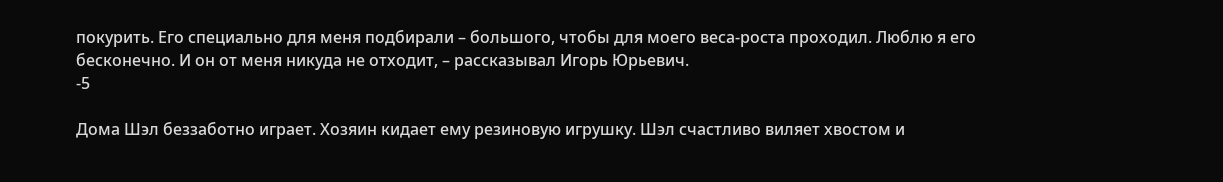покурить. Его специально для меня подбирали – большого, чтобы для моего веса-роста проходил. Люблю я его бесконечно. И он от меня никуда не отходит, – рассказывал Игорь Юрьевич.
-5

Дома Шэл беззаботно играет. Хозяин кидает ему резиновую игрушку. Шэл счастливо виляет хвостом и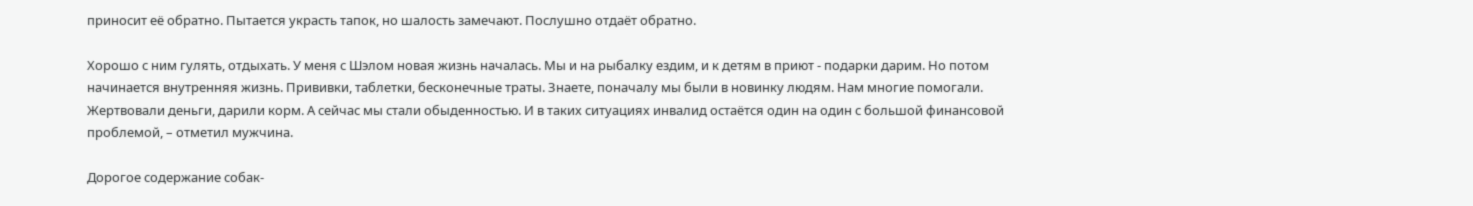приносит её обратно. Пытается украсть тапок, но шалость замечают. Послушно отдаёт обратно.

Хорошо с ним гулять, отдыхать. У меня с Шэлом новая жизнь началась. Мы и на рыбалку ездим, и к детям в приют - подарки дарим. Но потом начинается внутренняя жизнь. Прививки, таблетки, бесконечные траты. Знаете, поначалу мы были в новинку людям. Нам многие помогали. Жертвовали деньги, дарили корм. А сейчас мы стали обыденностью. И в таких ситуациях инвалид остаётся один на один с большой финансовой проблемой, – отметил мужчина.

Дорогое содержание собак-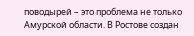поводырей – это проблема не только Амурской области. В Ростове создан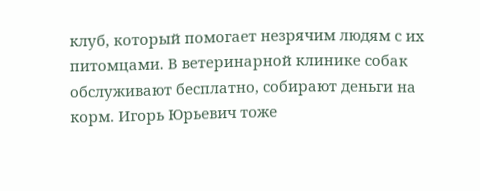клуб, который помогает незрячим людям с их питомцами. В ветеринарной клинике собак обслуживают бесплатно, собирают деньги на корм. Игорь Юрьевич тоже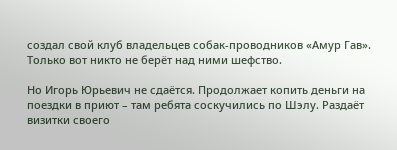создал свой клуб владельцев собак-проводников «Амур Гав». Только вот никто не берёт над ними шефство.

Но Игорь Юрьевич не сдаётся. Продолжает копить деньги на поездки в приют – там ребята соскучились по Шэлу. Раздаёт визитки своего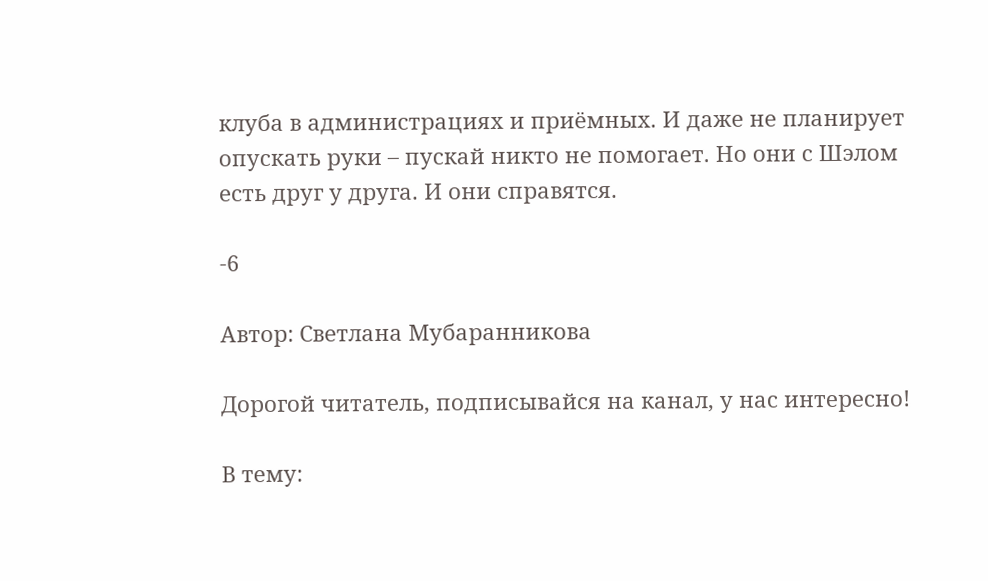клуба в администрациях и приёмных. И даже не планирует опускать руки – пускай никто не помогает. Но они с Шэлом есть друг у друга. И они справятся.

-6

Автор: Светлана Мубаранникова

Дорогой читатель, подписывайся на канал, у нас интересно!

В тему: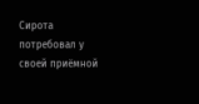Сирота потребовал у своей приёмной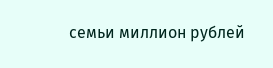семьи миллион рублей